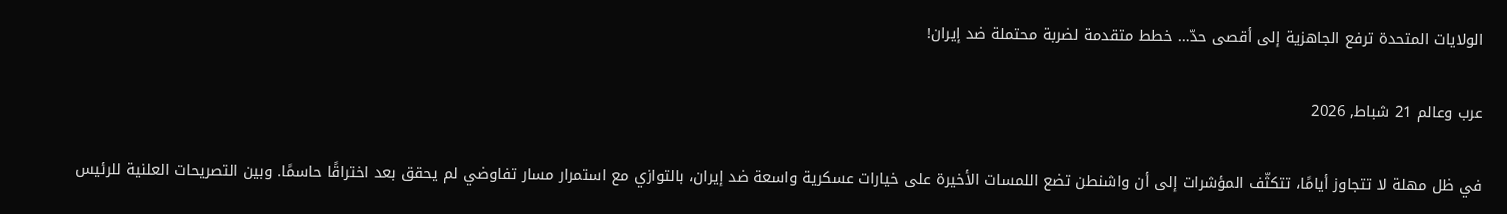الولايات المتحدة ترفع الجاهزية إلى أقصى حدّ… خطط متقدمة لضربة محتملة ضد إيران!

عرب وعالم 21 شباط, 2026

في ظل مهلة لا تتجاوز أيامًا، تتكثّف المؤشرات إلى أن واشنطن تضع اللمسات الأخيرة على خيارات عسكرية واسعة ضد إيران، بالتوازي مع استمرار مسار تفاوضي لم يحقق بعد اختراقًا حاسمًا. وبين التصريحات العلنية للرئيس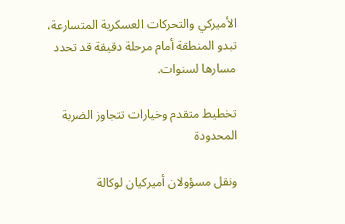الأميركي والتحركات العسكرية المتسارعة، تبدو المنطقة أمام مرحلة دقيقة قد تحدد مسارها لسنوات.

تخطيط متقدم وخيارات تتجاوز الضربة المحدودة

ونقل مسؤولان أميركيان لوكالة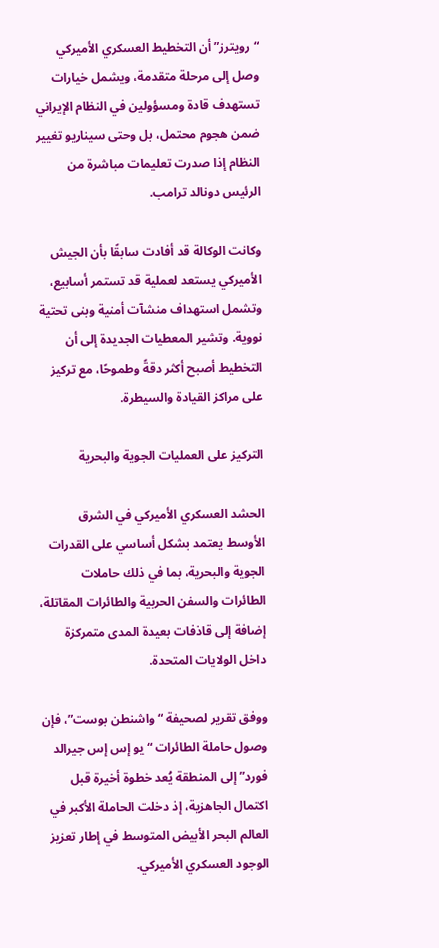“رويترز” أن التخطيط العسكري الأميركي وصل إلى مرحلة متقدمة، ويشمل خيارات تستهدف قادة ومسؤولين في النظام الإيراني ضمن هجوم محتمل، بل وحتى سيناريو تغيير النظام إذا صدرت تعليمات مباشرة من الرئيس دونالد ترامب.

وكانت الوكالة قد أفادت سابقًا بأن الجيش الأميركي يستعد لعملية قد تستمر أسابيع، وتشمل استهداف منشآت أمنية وبنى تحتية نووية. وتشير المعطيات الجديدة إلى أن التخطيط أصبح أكثر دقةً وطموحًا، مع تركيز على مراكز القيادة والسيطرة.

التركيز على العمليات الجوية والبحرية

الحشد العسكري الأميركي في الشرق الأوسط يعتمد بشكل أساسي على القدرات الجوية والبحرية، بما في ذلك حاملات الطائرات والسفن الحربية والطائرات المقاتلة، إضافة إلى قاذفات بعيدة المدى متمركزة داخل الولايات المتحدة.

ووفق تقرير لصحيفة “واشنطن بوست”، فإن وصول حاملة الطائرات “يو إس إس جيرالد فورد” إلى المنطقة يُعد خطوة أخيرة قبل اكتمال الجاهزية، إذ دخلت الحاملة الأكبر في العالم البحر الأبيض المتوسط في إطار تعزيز الوجود العسكري الأميركي.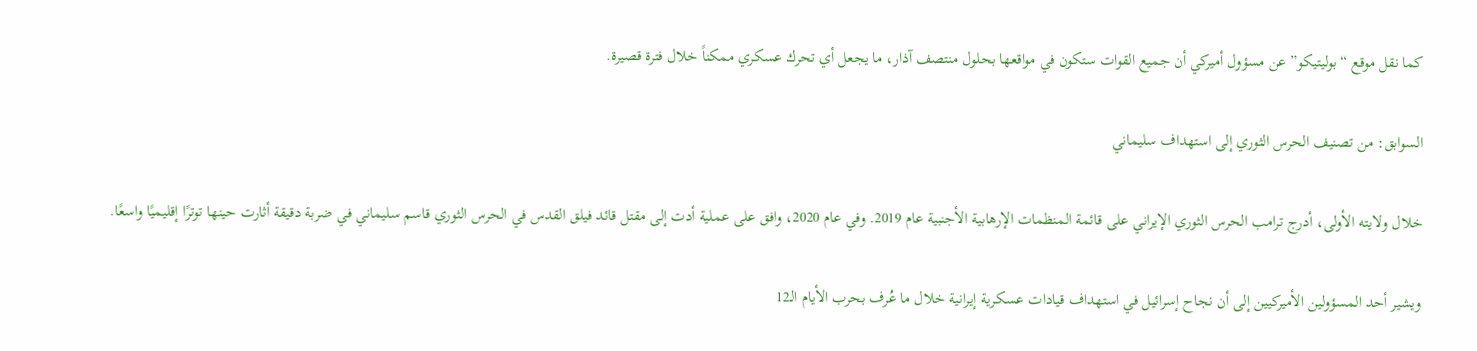كما نقل موقع “بوليتيكو” عن مسؤول أميركي أن جميع القوات ستكون في مواقعها بحلول منتصف آذار، ما يجعل أي تحرك عسكري ممكناً خلال فترة قصيرة.

السوابق: من تصنيف الحرس الثوري إلى استهداف سليماني

خلال ولايته الأولى، أدرج ترامب الحرس الثوري الإيراني على قائمة المنظمات الإرهابية الأجنبية عام 2019. وفي عام 2020، وافق على عملية أدت إلى مقتل قائد فيلق القدس في الحرس الثوري قاسم سليماني في ضربة دقيقة أثارت حينها توترًا إقليميًا واسعًا.

ويشير أحد المسؤولين الأميركيين إلى أن نجاح إسرائيل في استهداف قيادات عسكرية إيرانية خلال ما عُرف بحرب الأيام الـ12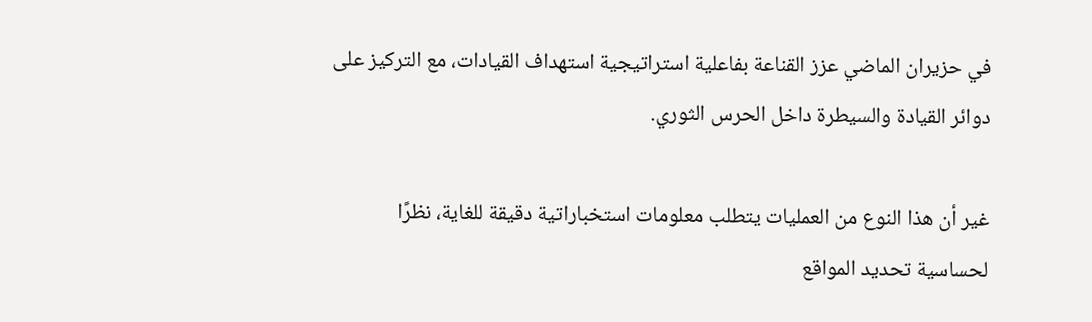في حزيران الماضي عزز القناعة بفاعلية استراتيجية استهداف القيادات، مع التركيز على دوائر القيادة والسيطرة داخل الحرس الثوري.

غير أن هذا النوع من العمليات يتطلب معلومات استخباراتية دقيقة للغاية، نظرًا لحساسية تحديد المواقع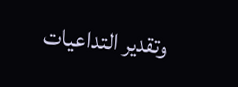وتقدير التداعيات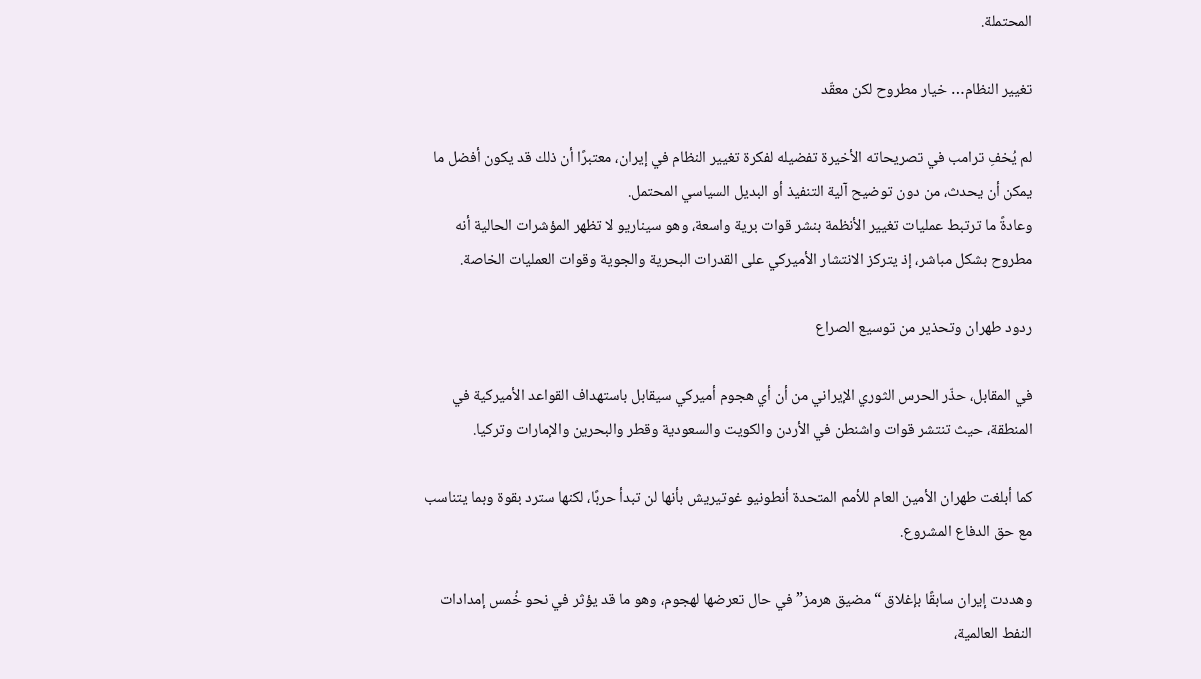المحتملة.

تغيير النظام… خيار مطروح لكن معقّد

لم يُخفِ ترامب في تصريحاته الأخيرة تفضيله لفكرة تغيير النظام في إيران، معتبرًا أن ذلك قد يكون أفضل ما يمكن أن يحدث، من دون توضيح آلية التنفيذ أو البديل السياسي المحتمل.
وعادةً ما ترتبط عمليات تغيير الأنظمة بنشر قوات برية واسعة، وهو سيناريو لا تظهر المؤشرات الحالية أنه مطروح بشكل مباشر، إذ يتركز الانتشار الأميركي على القدرات البحرية والجوية وقوات العمليات الخاصة.

ردود طهران وتحذير من توسيع الصراع

في المقابل، حذّر الحرس الثوري الإيراني من أن أي هجوم أميركي سيقابل باستهداف القواعد الأميركية في المنطقة، حيث تنتشر قوات واشنطن في الأردن والكويت والسعودية وقطر والبحرين والإمارات وتركيا.

كما أبلغت طهران الأمين العام للأمم المتحدة أنطونيو غوتيريش بأنها لن تبدأ حربًا، لكنها سترد بقوة وبما يتناسب مع حق الدفاع المشروع.

وهددت إيران سابقًا بإغلاق “مضيق هرمز” في حال تعرضها لهجوم، وهو ما قد يؤثر في نحو خُمس إمدادات النفط العالمية،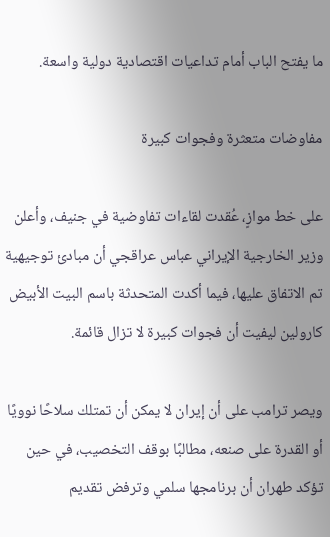ما يفتح الباب أمام تداعيات اقتصادية دولية واسعة.

مفاوضات متعثرة وفجوات كبيرة

على خط موازٍ، عُقدت لقاءات تفاوضية في جنيف، وأعلن وزير الخارجية الإيراني عباس عراقجي أن مبادئ توجيهية تم الاتفاق عليها، فيما أكدت المتحدثة باسم البيت الأبيض كارولين ليفيت أن فجوات كبيرة لا تزال قائمة.

ويصر ترامب على أن إيران لا يمكن أن تمتلك سلاحًا نوويًا أو القدرة على صنعه، مطالبًا بوقف التخصيب، في حين تؤكد طهران أن برنامجها سلمي وترفض تقديم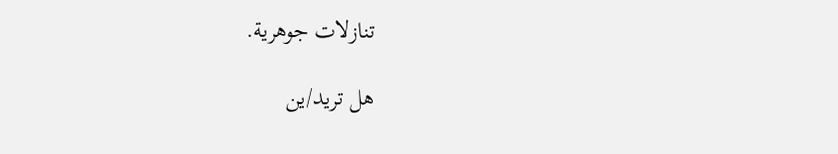تنازلات جوهرية.

هل تريد/ين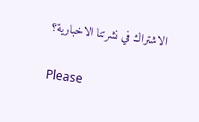الاشتراك في نشرتنا الاخبارية؟

Please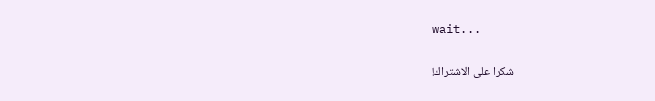wait...

شكرا على الاشتراك!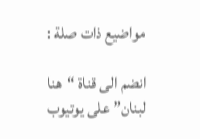مواضيع ذات صلة :

انضم الى قناة “هنا لبنان” على يوتيوب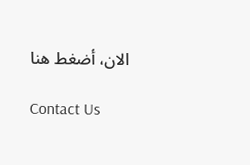الان، أضغط هنا

Contact Us